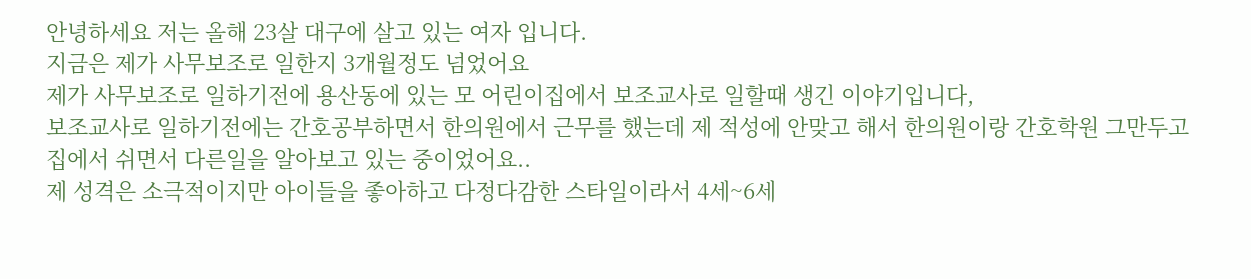안녕하세요 저는 올해 23살 대구에 살고 있는 여자 입니다.
지금은 제가 사무보조로 일한지 3개월정도 넘었어요
제가 사무보조로 일하기전에 용산동에 있는 모 어린이집에서 보조교사로 일할때 생긴 이야기입니다,
보조교사로 일하기전에는 간호공부하면서 한의원에서 근무를 했는데 제 적성에 안맞고 해서 한의원이랑 간호학원 그만두고 집에서 쉬면서 다른일을 알아보고 있는 중이었어요..
제 성격은 소극적이지만 아이들을 좋아하고 다정다감한 스타일이라서 4세~6세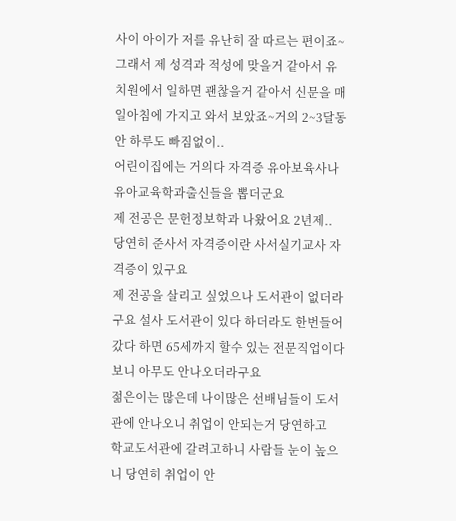사이 아이가 저를 유난히 잘 따르는 편이죠~
그래서 제 성격과 적성에 맞을거 같아서 유치원에서 일하면 괜찮을거 같아서 신문을 매일아침에 가지고 와서 보았죠~거의 2~3달동안 하루도 빠짐없이..
어린이집에는 거의다 자격증 유아보육사나 유아교육학과출신들을 뽑더군요
제 전공은 문헌정보학과 나왔어요 2년제..
당연히 준사서 자격증이란 사서실기교사 자격증이 있구요
제 전공을 살리고 싶었으나 도서관이 없더라구요 설사 도서관이 있다 하더라도 한번들어갔다 하면 65세까지 할수 있는 전문직업이다보니 아무도 안나오더라구요
젊은이는 많은데 나이많은 선배님들이 도서관에 안나오니 취업이 안되는거 당연하고
학교도서관에 갈려고하니 사람들 눈이 높으니 당연히 취업이 안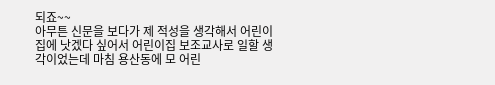되죠~~
아무튼 신문을 보다가 제 적성을 생각해서 어린이집에 낫겠다 싶어서 어린이집 보조교사로 일할 생각이었는데 마침 용산동에 모 어린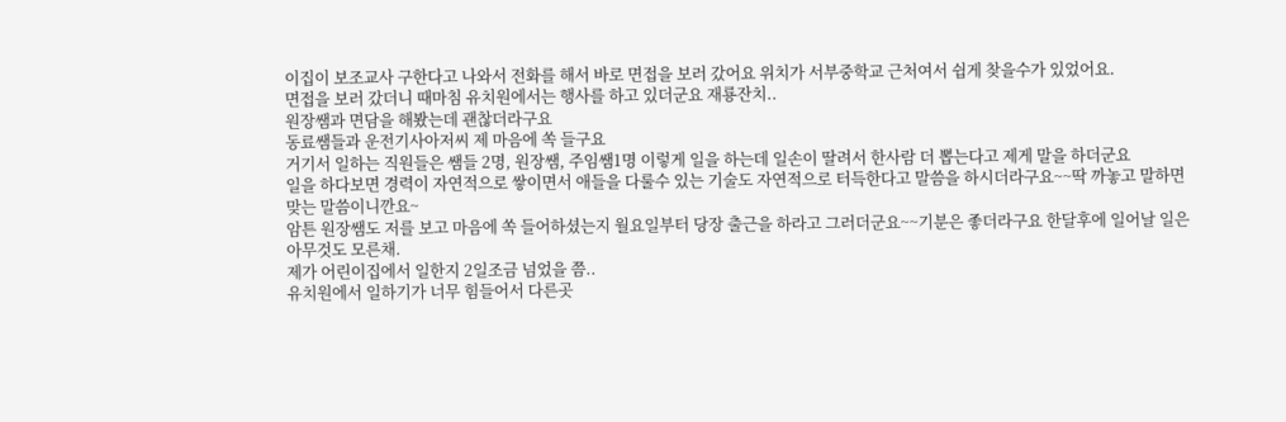이집이 보조교사 구한다고 나와서 전화를 해서 바로 면접을 보러 갔어요 위치가 서부중학교 근처여서 쉽게 찾을수가 있었어요.
면접을 보러 갔더니 때마침 유치원에서는 행사를 하고 있더군요 재룡잔치..
원장쌤과 면담을 해봤는데 괜찮더라구요
동료쌤들과 운전기사아저씨 제 마음에 쏙 들구요
거기서 일하는 직원들은 쌤들 2명, 원장쌤, 주임쌤1명 이렇게 일을 하는데 일손이 딸려서 한사람 더 뽑는다고 제게 말을 하더군요
일을 하다보면 경력이 자연적으로 쌓이면서 애들을 다룰수 있는 기술도 자연적으로 터득한다고 말씀을 하시더라구요~~딱 까놓고 말하면 맞는 말씀이니깐요~
암튼 원장쌤도 저를 보고 마음에 쏙 들어하셨는지 월요일부터 당장 출근을 하라고 그러더군요~~기분은 좋더라구요 한달후에 일어날 일은 아무것도 모른채.
제가 어린이집에서 일한지 2일조금 넘었을 쯤..
유치원에서 일하기가 너무 힘들어서 다른곳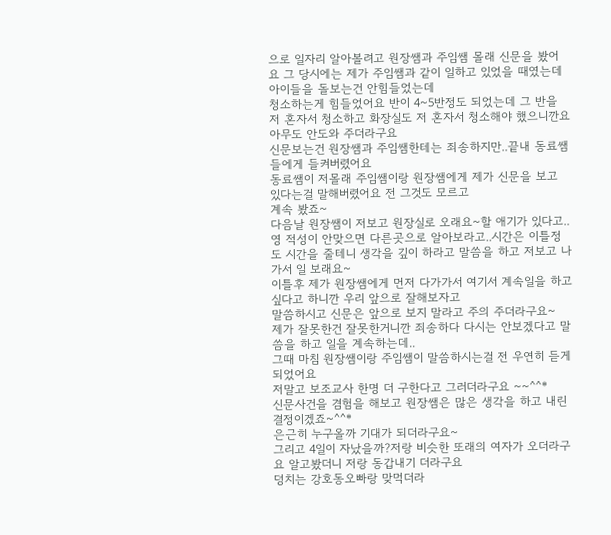으로 일자리 알아볼려고 원장쌤과 주임쌤 몰래 신문을 봤어요 그 당시에는 제가 주임쌤과 같이 일하고 있었을 때였는데 아이들을 돌보는건 안힘들었는데
청소하는게 힘들었어요 반이 4~5반정도 되었는데 그 반을 저 혼자서 청소하고 화장실도 저 혼자서 청소해야 했으니깐요 아무도 안도와 주더라구요
신문보는건 원장쌤과 주임쌤한테는 죄송하지만..끝내 동료쌤들에게 들켜버렸어요
동료쌤이 저몰래 주임쌤이랑 원장쌤에게 제가 신문을 보고 있다는걸 말해버렸어요 전 그것도 모르고
계속 봤죠~
다음날 원장쌤이 저보고 원장실로 오래요~할 애기가 있다고..
영 적성이 안맞으면 다른곳으로 알아보라고..시간은 이틀정도 시간을 줄테니 생각을 깊이 하라고 말씀을 하고 저보고 나가서 일 보래요~
이틀후 제가 원장쌤에게 먼저 다가가서 여기서 계속일을 하고 싶다고 하니깐 우리 앞으로 잘해보자고
말씀하시고 신문은 앞으로 보지 말라고 주의 주더라구요~
제가 잘못한건 잘못한거니깐 죄송하다 다시는 안보겠다고 말씀을 하고 일을 계속하는데..
그때 마침 원장쌤이랑 주임쌤이 말씀하시는걸 전 우연히 듣게 되었어요
저말고 보조교사 한명 더 구한다고 그러더라구요 ~~^^*
신문사건을 겸험을 해보고 원장쌤은 많은 생각을 하고 내린 결정이겠죠~^^*
은근히 누구올까 기대가 되더라구요~
그리고 4일이 자났을까?저랑 비슷한 또래의 여자가 오더라구요 알고봤더니 저랑 동갑내기 더라구요
덩치는 강호동오빠랑 맞먹더라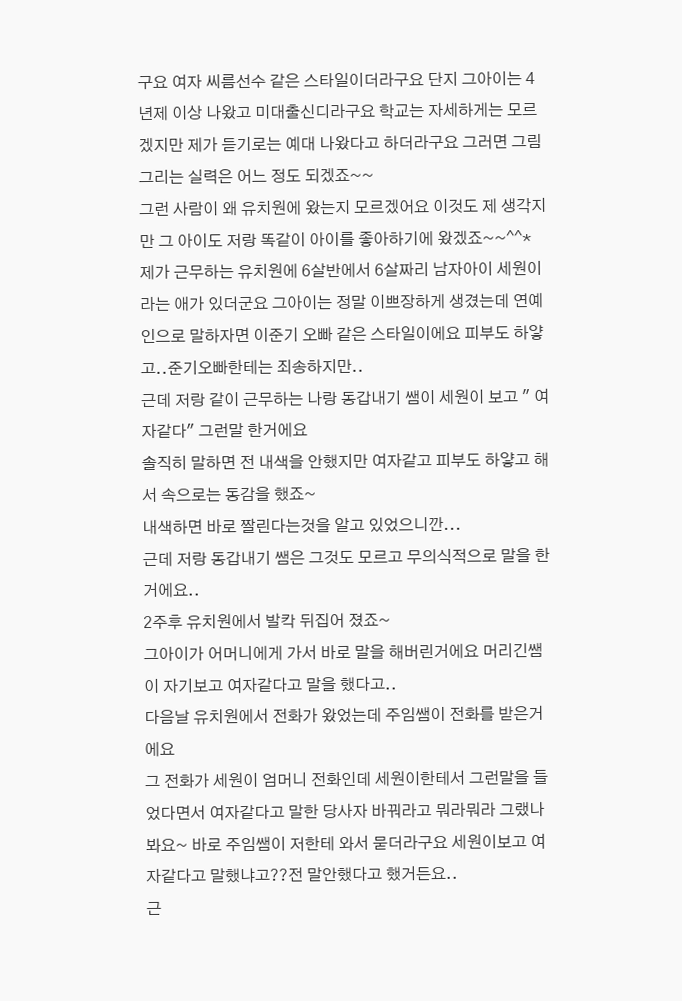구요 여자 씨름선수 같은 스타일이더라구요 단지 그아이는 4년제 이상 나왔고 미대출신디라구요 학교는 자세하게는 모르겠지만 제가 듣기로는 예대 나왔다고 하더라구요 그러면 그림그리는 실력은 어느 정도 되겠죠~~
그런 사람이 왜 유치원에 왔는지 모르겠어요 이것도 제 생각지만 그 아이도 저랑 똑같이 아이를 좋아하기에 왔겠죠~~^^*
제가 근무하는 유치원에 6살반에서 6살짜리 남자아이 세원이라는 애가 있더군요 그아이는 정말 이쁘장하게 생겼는데 연예인으로 말하자면 이준기 오빠 같은 스타일이에요 피부도 하얗고..준기오빠한테는 죄송하지만..
근데 저랑 같이 근무하는 나랑 동갑내기 쌤이 세원이 보고 " 여자같다" 그런말 한거에요
솔직히 말하면 전 내색을 안했지만 여자같고 피부도 하얗고 해서 속으로는 동감을 했죠~
내색하면 바로 짤린다는것을 알고 있었으니깐...
근데 저랑 동갑내기 쌤은 그것도 모르고 무의식적으로 말을 한거에요..
2주후 유치원에서 발칵 뒤집어 졌죠~
그아이가 어머니에게 가서 바로 말을 해버린거에요 머리긴쌤이 자기보고 여자같다고 말을 했다고..
다음날 유치원에서 전화가 왔었는데 주임쌤이 전화를 받은거에요
그 전화가 세원이 엄머니 전화인데 세원이한테서 그런말을 들었다면서 여자같다고 말한 당사자 바꿔라고 뭐라뭐라 그랬나봐요~ 바로 주임쌤이 저한테 와서 묻더라구요 세원이보고 여자같다고 말했냐고??전 말안했다고 했거든요..
근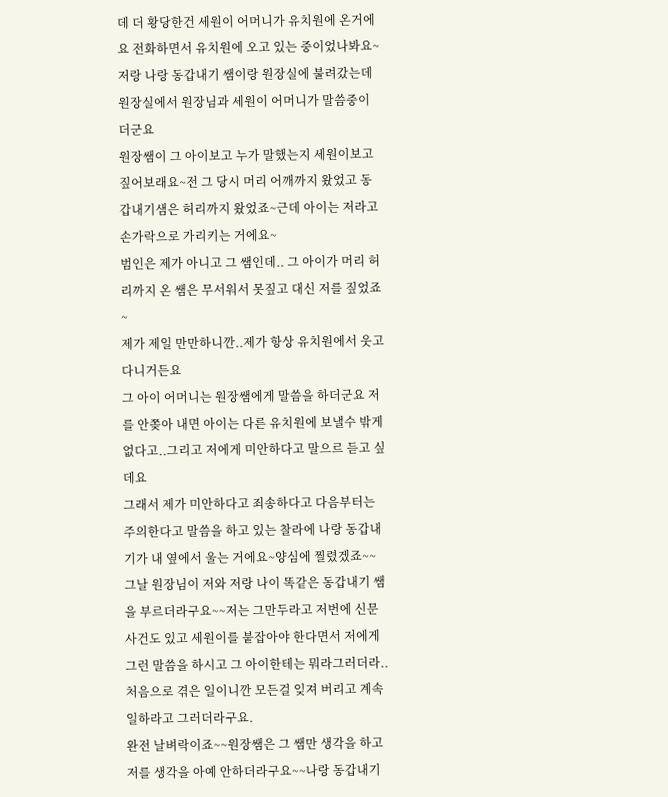데 더 황당한건 세원이 어머니가 유치원에 온거에요 전화하면서 유치원에 오고 있는 중이었나봐요~
저랑 나랑 동갑내기 쌤이랑 원장실에 불려갔는데 원장실에서 원장님과 세원이 어머니가 말씀중이더군요
원장쌤이 그 아이보고 누가 말했는지 세원이보고 짚어보래요~전 그 당시 머리 어깨까지 왔었고 동갑내기샘은 허리까지 왔었죠~근데 아이는 저라고 손가락으로 가리키는 거에요~
범인은 제가 아니고 그 쌤인데.. 그 아이가 머리 허리까지 온 쌤은 무서워서 못짚고 대신 저를 짚었죠~
제가 제일 만만하니깐..제가 항상 유치원에서 웃고 다니거든요
그 아이 어머니는 원장쌤에게 말씀을 하더군요 저를 안쫒아 내면 아이는 다른 유치원에 보낼수 밖게 없다고..그리고 저에게 미안하다고 말으르 듣고 싶데요
그래서 제가 미안하다고 죄송하다고 다음부터는 주의한다고 말씀을 하고 있는 찰라에 나랑 동갑내기가 내 옆에서 울는 거에요~양심에 찔렸겠죠~~
그날 원장님이 저와 저랑 나이 똑같은 동갑내기 쌤을 부르더라구요~~저는 그만두라고 저번에 신문사건도 있고 세원이를 붙잡아야 한다면서 저에게 그런 말씀을 하시고 그 아이한테는 뭐라그러더라..처음으로 겪은 일이니깐 모든걸 잊져 버리고 계속일하라고 그러더라구요.
완전 날벼락이죠~~원장쌤은 그 쌤만 생각을 하고 저를 생각을 아예 안하더라구요~~나랑 동갑내기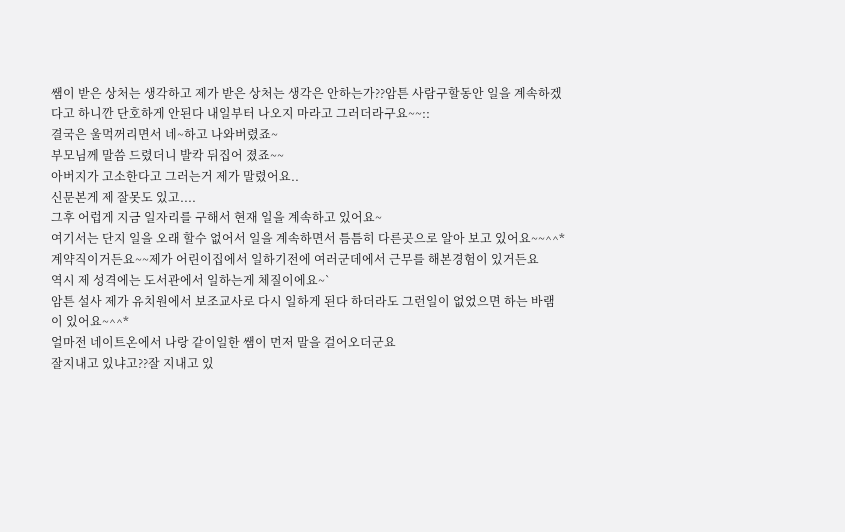쌤이 받은 상처는 생각하고 제가 받은 상처는 생각은 안하는가??암튼 사람구할동안 일을 계속하겠다고 하니깐 단호하게 안된다 내일부터 나오지 마라고 그러더라구요~~::
결국은 울먹꺼리면서 네~하고 나와버렸죠~
부모님께 말씀 드렸더니 발칵 뒤집어 졌죠~~
아버지가 고소한다고 그러는거 제가 말렸어요..
신문본게 제 잘못도 있고....
그후 어럽게 지금 일자리를 구해서 현재 일을 계속하고 있어요~
여기서는 단지 일을 오래 할수 없어서 일을 계속하면서 틈틈히 다른곳으로 알아 보고 있어요~~^^*
계약직이거든요~~제가 어린이집에서 일하기전에 여러군데에서 근무를 해본경험이 있거든요
역시 제 성격에는 도서관에서 일하는게 체질이에요~`
암튼 설사 제가 유치원에서 보조교사로 다시 일하게 된다 하더라도 그런일이 없었으면 하는 바램이 있어요~^^*
얼마전 네이트온에서 나랑 같이일한 쌤이 먼저 말을 걸어오더군요
잘지내고 있냐고??잘 지내고 있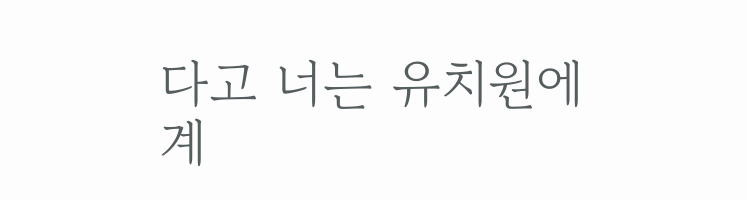다고 너는 유치원에 계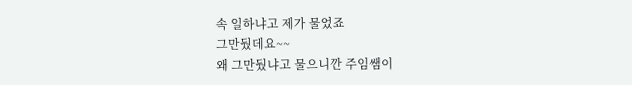속 일하냐고 제가 물었죠
그만뒀데요~~
왜 그만뒀냐고 물으니깐 주임쌤이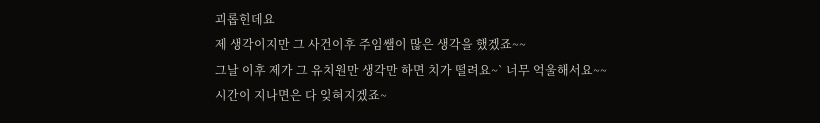괴롭힌데요
제 생각이지만 그 사건이후 주임쌤이 많은 생각을 했겠죠~~
그날 이후 제가 그 유치원만 생각만 하면 치가 떨려요~` 너무 억울해서요~~
시간이 지나면은 다 잊혀지겠죠~